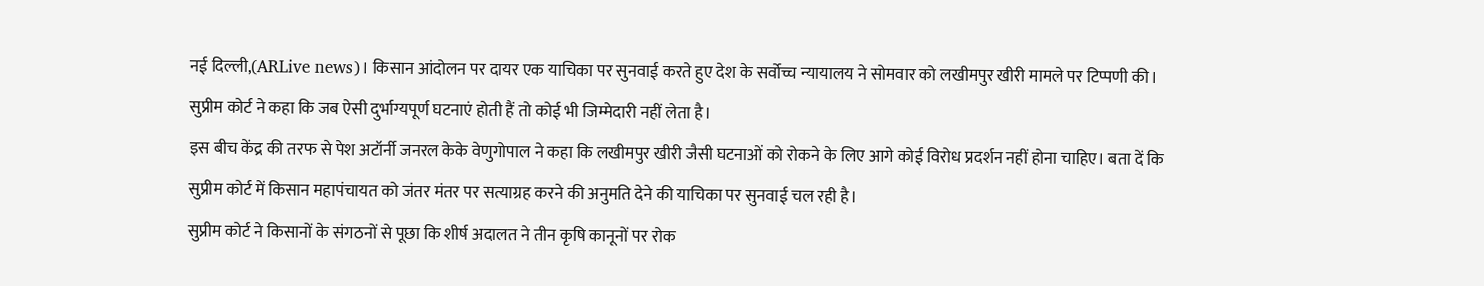नई दिल्ली,(ARLive news)। किसान आंदोलन पर दायर एक याचिका पर सुनवाई करते हुए देश के सर्वोच्च न्यायालय ने सोमवार को लखीमपुर खीरी मामले पर टिप्पणी की। सुप्रीम कोर्ट ने कहा कि जब ऐसी दुर्भाग्यपूर्ण घटनाएं होती हैं तो कोई भी जिम्मेदारी नहीं लेता है।
इस बीच केंद्र की तरफ से पेश अटॉर्नी जनरल केके वेणुगोपाल ने कहा कि लखीमपुर खीरी जैसी घटनाओं को रोकने के लिए आगे कोई विरोध प्रदर्शन नहीं होना चाहिए। बता दें कि सुप्रीम कोर्ट में किसान महापंचायत को जंतर मंतर पर सत्याग्रह करने की अनुमति देने की याचिका पर सुनवाई चल रही है।
सुप्रीम कोर्ट ने किसानों के संगठनों से पूछा कि शीर्ष अदालत ने तीन कृषि कानूनों पर रोक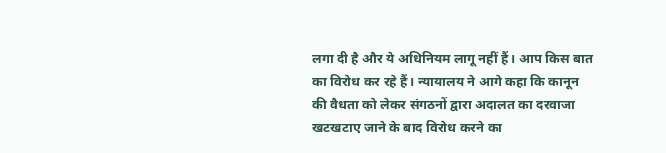लगा दी है और ये अधिनियम लागू नहीं हैं। आप किस बात का विरोध कर रहे हैं। न्यायालय ने आगे कहा कि कानून की वैधता को लेकर संगठनों द्वारा अदालत का दरवाजा खटखटाए जाने के बाद विरोध करने का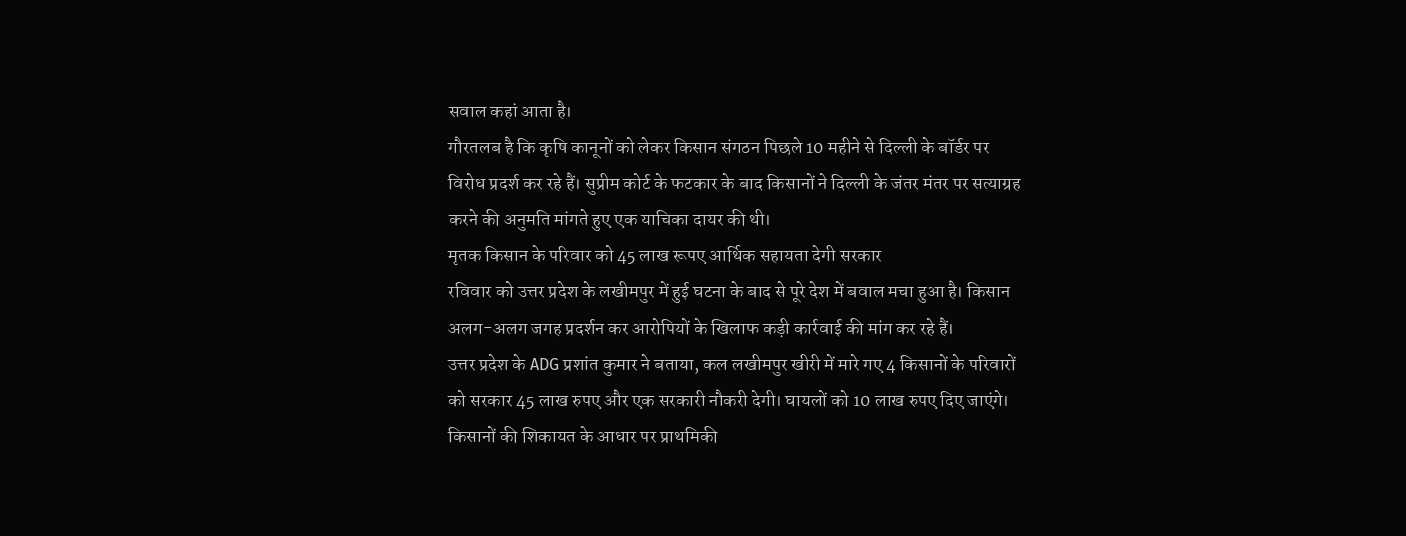सवाल कहां आता है।
गौरतलब है कि कृषि कानूनों को लेकर किसान संगठन पिछले 10 महीने से दिल्ली के बॉर्डर पर विरोध प्रदर्श कर रहे हैं। सुप्रीम कोर्ट के फटकार के बाद किसानों ने दिल्ली के जंतर मंतर पर सत्याग्रह करने की अनुमति मांगते हुए एक याचिका दायर की थी।
मृतक किसान के परिवार को 45 लाख रूपए आर्थिक सहायता देगी सरकार
रविवार को उत्तर प्रदेश के लखीमपुर में हुई घटना के बाद से पूरे देश में बवाल मचा हुआ है। किसान अलग-अलग जगह प्रदर्शन कर आरोपियों के खिलाफ कड़ी कार्रवाई की मांग कर रहे हैं।
उत्तर प्रदेश के ADG प्रशांत कुमार ने बताया, कल लखीमपुर खीरी में मारे गए 4 किसानों के परिवारों को सरकार 45 लाख रुपए और एक सरकारी नौकरी देगी। घायलों को 10 लाख रुपए दिए जाएंगे। किसानों की शिकायत के आधार पर प्राथमिकी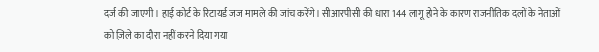दर्ज की जाएगी। हाई कोर्ट के रिटायर्ड जज मामले की जांच करेंगे। सीआरपीसी की धारा 144 लागू होने के कारण राजनीतिक दलों के नेताओं को ज़िले का दौरा नहीं करने दिया गया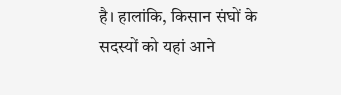है। हालांकि, किसान संघों के सदस्यों को यहां आने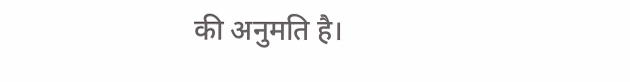की अनुमति है।